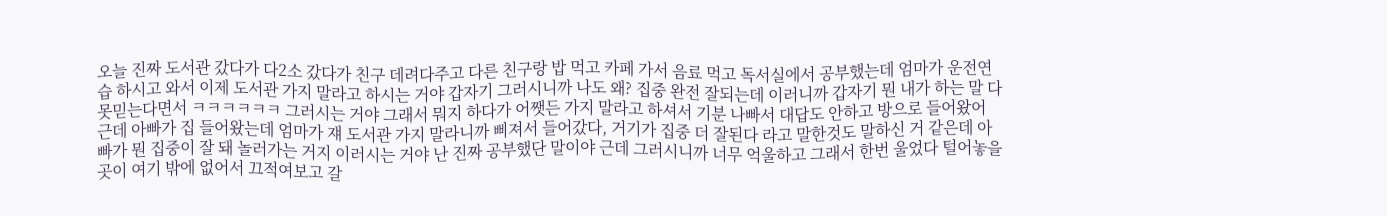오늘 진짜 도서관 갔다가 다2소 갔다가 친구 데려다주고 다른 친구랑 밥 먹고 카페 가서 음료 먹고 독서실에서 공부했는데 엄마가 운전연습 하시고 와서 이제 도서관 가지 말라고 하시는 거야 갑자기 그러시니까 나도 왜? 집중 완전 잘되는데 이러니까 갑자기 뭔 내가 하는 말 다 못믿는다면서 ㅋㅋㅋㅋㅋㅋ 그러시는 거야 그래서 뭐지 하다가 어쨋든 가지 말라고 하셔서 기분 나빠서 대답도 안하고 방으로 들어왔어 근데 아빠가 집 들어왔는데 엄마가 쟤 도서관 가지 말라니까 삐져서 들어갔다, 거기가 집중 더 잘된다 라고 말한것도 말하신 거 같은데 아빠가 뭔 집중이 잘 돼 놀러가는 거지 이러시는 거야 난 진짜 공부했단 말이야 근데 그러시니까 너무 억울하고 그래서 한번 울었다 털어놓을 곳이 여기 밖에 없어서 끄적여보고 갈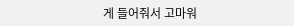게 들어줘서 고마워